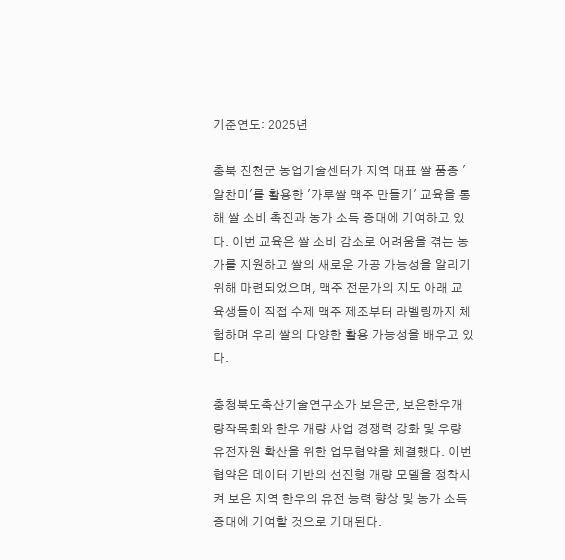기준연도: 2025년

충북 진천군 농업기술센터가 지역 대표 쌀 품종 '알찬미'를 활용한 '가루쌀 맥주 만들기' 교육을 통해 쌀 소비 촉진과 농가 소득 증대에 기여하고 있다. 이번 교육은 쌀 소비 감소로 어려움을 겪는 농가를 지원하고 쌀의 새로운 가공 가능성을 알리기 위해 마련되었으며, 맥주 전문가의 지도 아래 교육생들이 직접 수제 맥주 제조부터 라벨링까지 체험하며 우리 쌀의 다양한 활용 가능성을 배우고 있다.

충청북도축산기술연구소가 보은군, 보은한우개량작목회와 한우 개량 사업 경쟁력 강화 및 우량 유전자원 확산을 위한 업무협약을 체결했다. 이번 협약은 데이터 기반의 선진형 개량 모델을 정착시켜 보은 지역 한우의 유전 능력 향상 및 농가 소득 증대에 기여할 것으로 기대된다.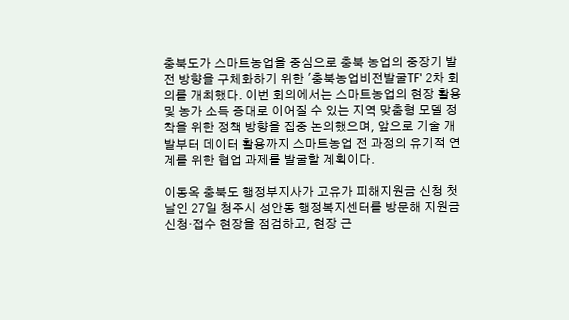충북도가 스마트농업을 중심으로 충북 농업의 중장기 발전 방향을 구체화하기 위한 '충북농업비전발굴TF' 2차 회의를 개최했다. 이번 회의에서는 스마트농업의 현장 활용 및 농가 소득 증대로 이어질 수 있는 지역 맞춤형 모델 정착을 위한 정책 방향을 집중 논의했으며, 앞으로 기술 개발부터 데이터 활용까지 스마트농업 전 과정의 유기적 연계를 위한 협업 과제를 발굴할 계획이다.

이동옥 충북도 행정부지사가 고유가 피해지원금 신청 첫날인 27일 청주시 성안동 행정복지센터를 방문해 지원금 신청·접수 현장을 점검하고, 현장 근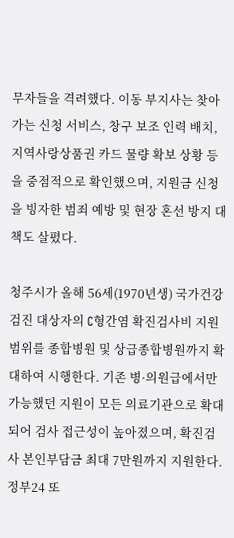무자들을 격려했다. 이동 부지사는 찾아가는 신청 서비스, 창구 보조 인력 배치, 지역사랑상품권 카드 물량 확보 상황 등을 중점적으로 확인했으며, 지원금 신청을 빙자한 범죄 예방 및 현장 혼선 방지 대책도 살폈다.

청주시가 올해 56세(1970년생) 국가건강검진 대상자의 C형간염 확진검사비 지원 범위를 종합병원 및 상급종합병원까지 확대하여 시행한다. 기존 병·의원급에서만 가능했던 지원이 모든 의료기관으로 확대되어 검사 접근성이 높아졌으며, 확진검사 본인부담금 최대 7만원까지 지원한다. 정부24 또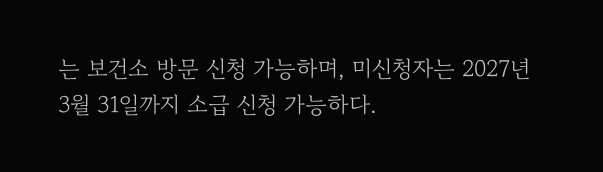는 보건소 방문 신청 가능하며, 미신청자는 2027년 3월 31일까지 소급 신청 가능하다.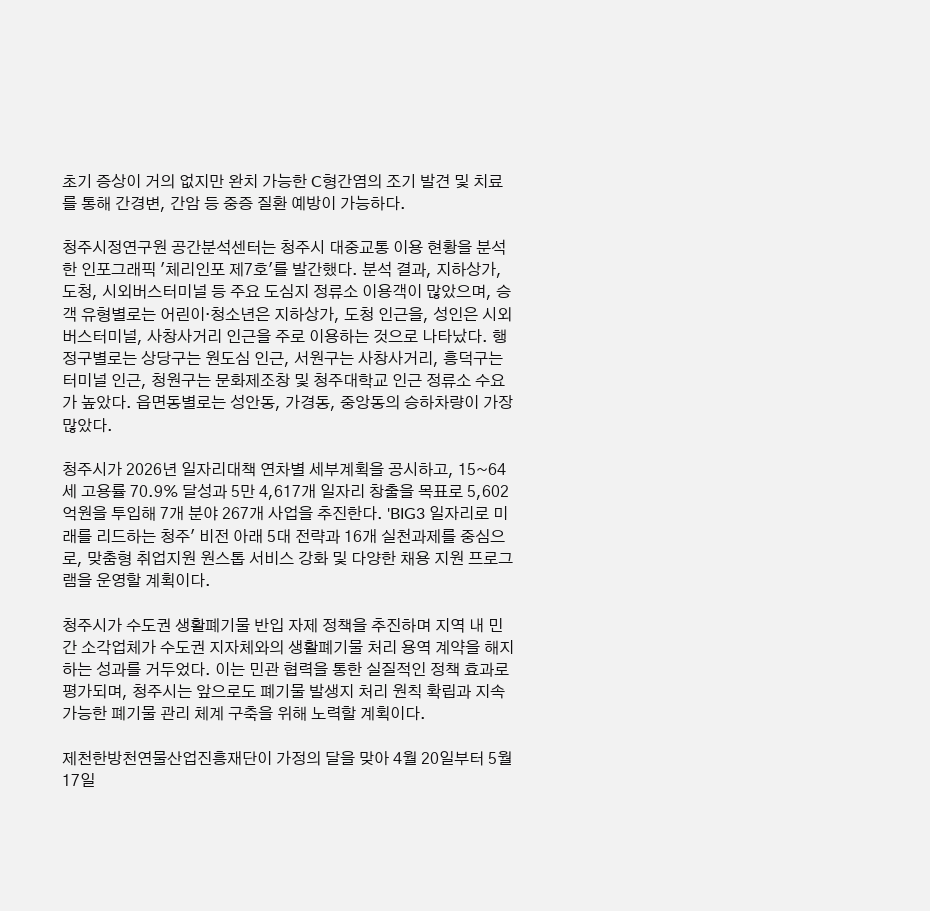초기 증상이 거의 없지만 완치 가능한 C형간염의 조기 발견 및 치료를 통해 간경변, 간암 등 중증 질환 예방이 가능하다.

청주시정연구원 공간분석센터는 청주시 대중교통 이용 현황을 분석한 인포그래픽 '체리인포 제7호'를 발간했다. 분석 결과, 지하상가, 도청, 시외버스터미널 등 주요 도심지 정류소 이용객이 많았으며, 승객 유형별로는 어린이·청소년은 지하상가, 도청 인근을, 성인은 시외버스터미널, 사창사거리 인근을 주로 이용하는 것으로 나타났다. 행정구별로는 상당구는 원도심 인근, 서원구는 사창사거리, 흥덕구는 터미널 인근, 청원구는 문화제조창 및 청주대학교 인근 정류소 수요가 높았다. 읍면동별로는 성안동, 가경동, 중앙동의 승하차량이 가장 많았다.

청주시가 2026년 일자리대책 연차별 세부계획을 공시하고, 15~64세 고용률 70.9% 달성과 5만 4,617개 일자리 창출을 목표로 5,602억원을 투입해 7개 분야 267개 사업을 추진한다. 'BIG3 일자리로 미래를 리드하는 청주' 비전 아래 5대 전략과 16개 실천과제를 중심으로, 맞춤형 취업지원 원스톱 서비스 강화 및 다양한 채용 지원 프로그램을 운영할 계획이다.

청주시가 수도권 생활폐기물 반입 자제 정책을 추진하며 지역 내 민간 소각업체가 수도권 지자체와의 생활폐기물 처리 용역 계약을 해지하는 성과를 거두었다. 이는 민관 협력을 통한 실질적인 정책 효과로 평가되며, 청주시는 앞으로도 폐기물 발생지 처리 원칙 확립과 지속 가능한 폐기물 관리 체계 구축을 위해 노력할 계획이다.

제천한방천연물산업진흥재단이 가정의 달을 맞아 4월 20일부터 5월 17일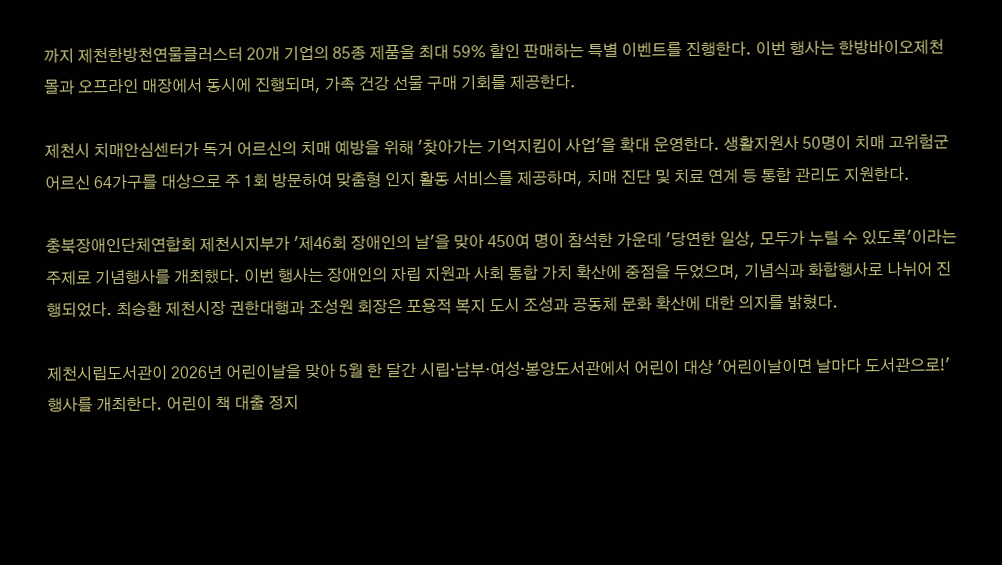까지 제천한방천연물클러스터 20개 기업의 85종 제품을 최대 59% 할인 판매하는 특별 이벤트를 진행한다. 이번 행사는 한방바이오제천몰과 오프라인 매장에서 동시에 진행되며, 가족 건강 선물 구매 기회를 제공한다.

제천시 치매안심센터가 독거 어르신의 치매 예방을 위해 '찾아가는 기억지킴이 사업'을 확대 운영한다. 생활지원사 50명이 치매 고위험군 어르신 64가구를 대상으로 주 1회 방문하여 맞춤형 인지 활동 서비스를 제공하며, 치매 진단 및 치료 연계 등 통합 관리도 지원한다.

충북장애인단체연합회 제천시지부가 '제46회 장애인의 날'을 맞아 450여 명이 참석한 가운데 '당연한 일상, 모두가 누릴 수 있도록'이라는 주제로 기념행사를 개최했다. 이번 행사는 장애인의 자립 지원과 사회 통합 가치 확산에 중점을 두었으며, 기념식과 화합행사로 나뉘어 진행되었다. 최승환 제천시장 권한대행과 조성원 회장은 포용적 복지 도시 조성과 공동체 문화 확산에 대한 의지를 밝혔다.

제천시립도서관이 2026년 어린이날을 맞아 5월 한 달간 시립·남부·여성·봉양도서관에서 어린이 대상 '어린이날이면 날마다 도서관으로!' 행사를 개최한다. 어린이 책 대출 정지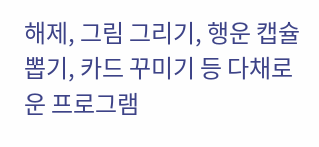해제, 그림 그리기, 행운 캡슐 뽑기, 카드 꾸미기 등 다채로운 프로그램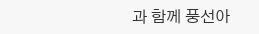과 함께 풍선아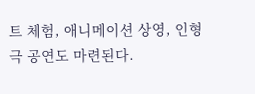트 체험, 애니메이션 상영, 인형극 공연도 마련된다.